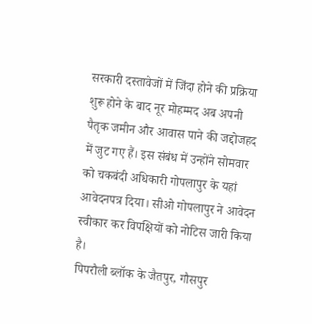सरकारी दस्तावेजों में जिंदा होने की प्रक्रिया शुरू होने के बाद नूर मोहम्मद अब अपनी पैतृक जमीन और आवास पाने की जद्दोजहद में जुट गए हैं। इस संबंध में उन्होंने सोमवार को चकबंदी अधिकारी गोपलापुर के यहां आवेदनपत्र दिया। सीओ गोपलापुर ने आवेदन स्वीकार कर विपक्षियों को नोटिस जारी किया है।
पिपरौली ब्लॉक के जैतपुर, गौसपुर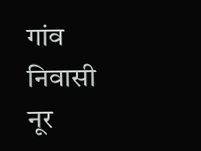गांव निवासी नूर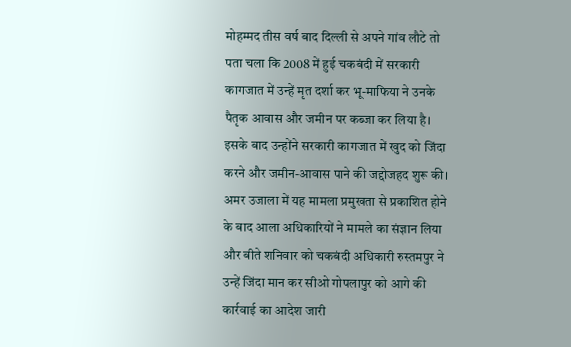मोहम्मद तीस वर्ष बाद दिल्ली से अपने गांव लौटे तो पता चला कि 2008 में हुई चकबंदी में सरकारी कागजात में उन्हें मृत दर्शा कर भू-माफिया ने उनके पैतृक आवास और जमीन पर कब्जा कर लिया है। इसके बाद उन्होंने सरकारी कागजात में खुद को जिंदा करने और जमीन-आवास पाने की जद्दोजहद शुरू की।
अमर उजाला में यह मामला प्रमुखता से प्रकाशित होने के बाद आला अधिकारियों ने मामले का संज्ञान लिया और बीते शनिवार को चकबंदी अधिकारी रुस्तमपुर ने उन्हें जिंदा मान कर सीओ गोपलापुर को आगे की कार्रवाई का आदेश जारी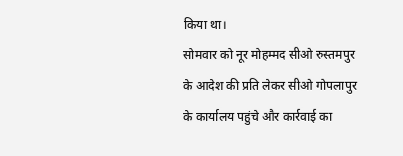किया था।
सोमवार को नूर मोहम्मद सीओ रुस्तमपुर के आदेश की प्रति लेकर सीओ गोपलापुर के कार्यालय पहुंचे और कार्रवाई का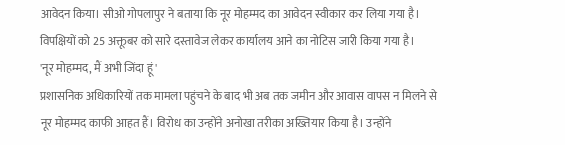आवेदन किया। सीओ गोपलापुर ने बताया कि नूर मोहम्मद का आवेदन स्वीकार कर लिया गया है। विपक्षियों को 25 अक्तूबर को सारे दस्तावेज लेकर कार्यालय आने का नोटिस जारी किया गया है।
'नूर मोहम्मद, मैं अभी जिंदा हूं'
प्रशासनिक अधिकारियों तक मामला पहुंचने के बाद भी अब तक जमीन और आवास वापस न मिलने से नूर मोहम्मद काफी आहत हैं। विरोध का उन्होंने अनोखा तरीका अख्तियार किया है। उन्होंने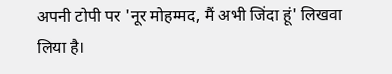अपनी टोपी पर 'नूर मोहम्मद, मैं अभी जिंदा हूं' लिखवा लिया है।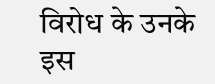विरोध के उनके इस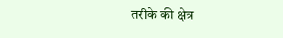तरीके की क्षेत्र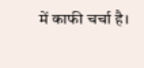में काफी चर्चा है।